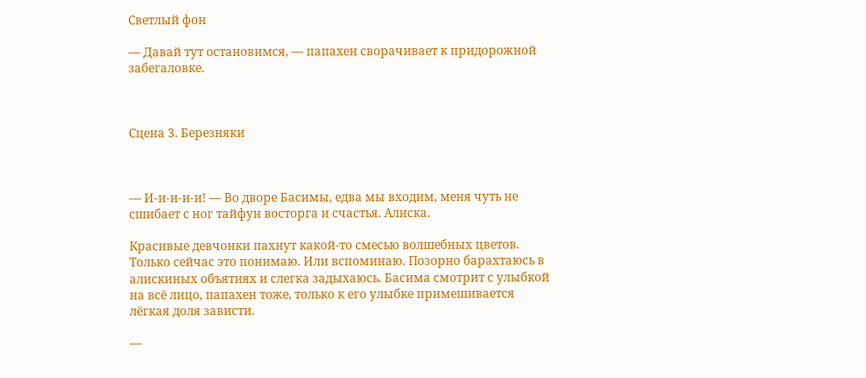Светлый фон

— Давай тут остановимся, — папахен сворачивает к придорожной забегаловке.



Сцена 3. Березняки



— И-и-и-и-и! — Во дворе Басимы, едва мы входим, меня чуть не сшибает с ног тайфун восторга и счастья. Алиска.

Красивые девчонки пахнут какой-то смесью волшебных цветов. Только сейчас это понимаю. Или вспоминаю. Позорно барахтаюсь в алискиных объятиях и слегка задыхаюсь. Басима смотрит с улыбкой на всё лицо, папахен тоже, только к его улыбке примешивается лёгкая доля зависти.

—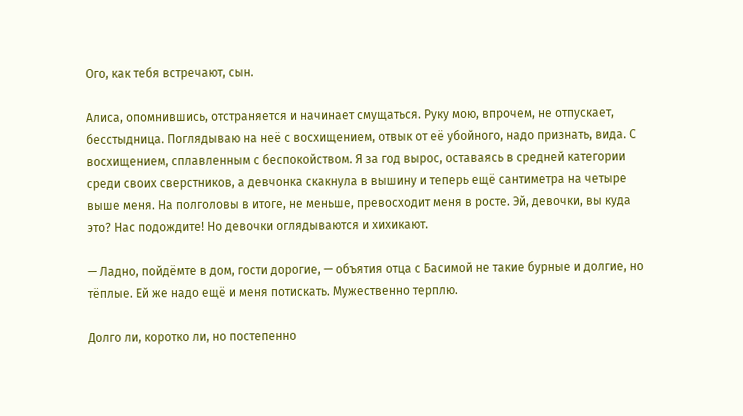Ого, как тебя встречают, сын.

Алиса, опомнившись, отстраняется и начинает смущаться. Руку мою, впрочем, не отпускает, бесстыдница. Поглядываю на неё с восхищением, отвык от её убойного, надо признать, вида. С восхищением, сплавленным с беспокойством. Я за год вырос, оставаясь в средней категории среди своих сверстников, а девчонка скакнула в вышину и теперь ещё сантиметра на четыре выше меня. На полголовы в итоге, не меньше, превосходит меня в росте. Эй, девочки, вы куда это? Нас подождите! Но девочки оглядываются и хихикают.

— Ладно, пойдёмте в дом, гости дорогие, — объятия отца с Басимой не такие бурные и долгие, но тёплые. Ей же надо ещё и меня потискать. Мужественно терплю.

Долго ли, коротко ли, но постепенно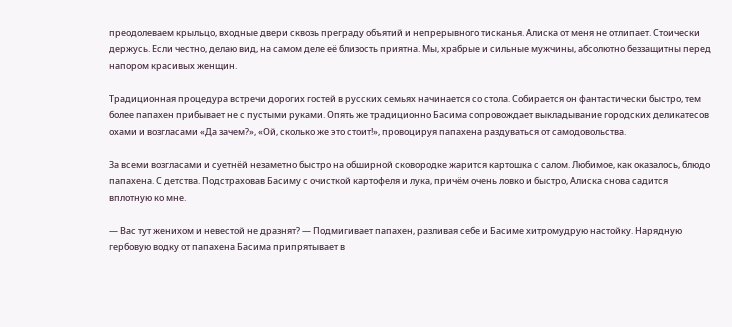преодолеваем крыльцо, входные двери сквозь преграду объятий и непрерывного тисканья. Алиска от меня не отлипает. Стоически держусь. Если честно, делаю вид, на самом деле её близость приятна. Мы, храбрые и сильные мужчины, абсолютно беззащитны перед напором красивых женщин.

Традиционная процедура встречи дорогих гостей в русских семьях начинается со стола. Собирается он фантастически быстро, тем более папахен прибывает не с пустыми руками. Опять же традиционно Басима сопровождает выкладывание городских деликатесов охами и возгласами «Да зачем?», «Ой, сколько же это стоит!», провоцируя папахена раздуваться от самодовольства.

За всеми возгласами и суетнёй незаметно быстро на обширной сковородке жарится картошка с салом. Любимое, как оказалось, блюдо папахена. С детства. Подстраховав Басиму с очисткой картофеля и лука, причём очень ловко и быстро, Алиска снова садится вплотную ко мне.

— Вас тут женихом и невестой не дразнят? — Подмигивает папахен, разливая себе и Басиме хитромудрую настойку. Нарядную гербовую водку от папахена Басима припрятывает в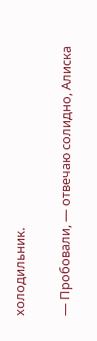холодильник.

— Пробовали, — отвечаю солидно, Алиска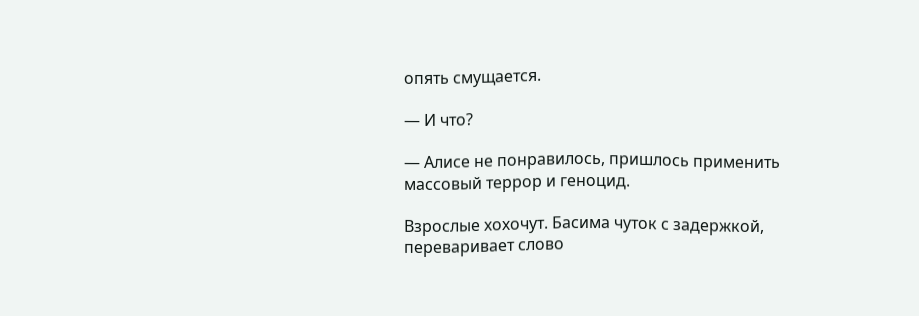опять смущается.

— И что?

— Алисе не понравилось, пришлось применить массовый террор и геноцид.

Взрослые хохочут. Басима чуток с задержкой, переваривает слово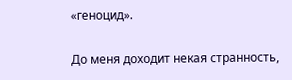«геноцид».

До меня доходит некая странность,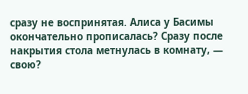сразу не воспринятая. Алиса у Басимы окончательно прописалась? Сразу после накрытия стола метнулась в комнату, — свою?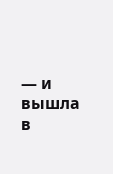— и вышла в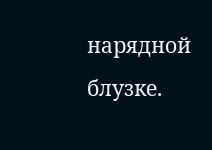нарядной блузке.